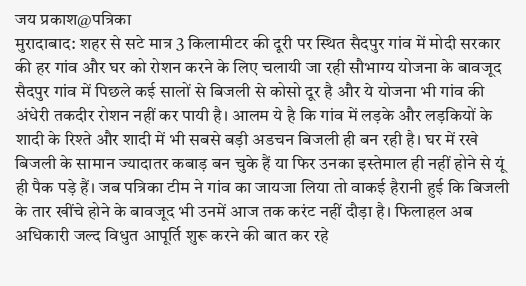जय प्रकाश@पत्रिका
मुरादाबाद: शहर से सटे मात्र 3 किलामीटर की दूरी पर स्थित सैदपुर गांव में मोदी सरकार की हर गांव और घर को रोशन करने के लिए चलायी जा रही सौभाग्य योजना के बावजूद सैदपुर गांव में पिछले कई सालों से बिजली से कोसो दूर है और ये योजना भी गांव की अंधेरी तकदीर रोशन नहीं कर पायी है। आलम ये है कि गांव में लड़के और लड़कियों के शादी के रिश्ते और शादी में भी सबसे बड़ी अडचन बिजली ही बन रही है। घर में रखे बिजली के सामान ज्यादातर कबाड़ बन चुके हैं या फिर उनका इस्तेमाल ही नहीं होने से यूं ही पैक पड़े हैं। जब पत्रिका टीम ने गांव का जायजा लिया तो वाकई हैरानी हुई कि बिजली के तार खींचे होने के बावजूद भी उनमें आज तक करंट नहीं दौड़ा है। फिलाहल अब अधिकारी जल्द विधुत आपूर्ति शुरू करने की बात कर रहे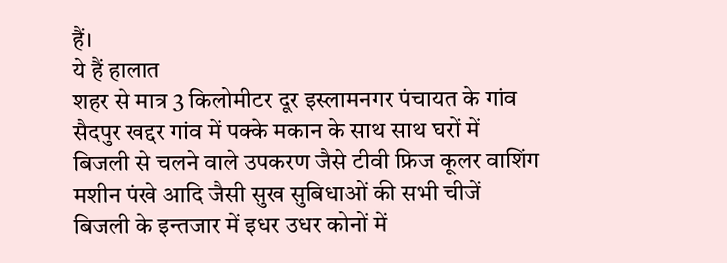हैं।
ये हैं हालात
शहर से मात्र 3 किलोमीटर दूर इस्लामनगर पंचायत के गांव सैदपुर खद्दर गांव में पक्के मकान के साथ साथ घरों में बिजली से चलने वाले उपकरण जैसे टीवी फ्रिज कूलर वाशिंग मशीन पंखे आदि जैसी सुख सुबिधाओं की सभी चीजें बिजली के इन्तजार में इधर उधर कोनों में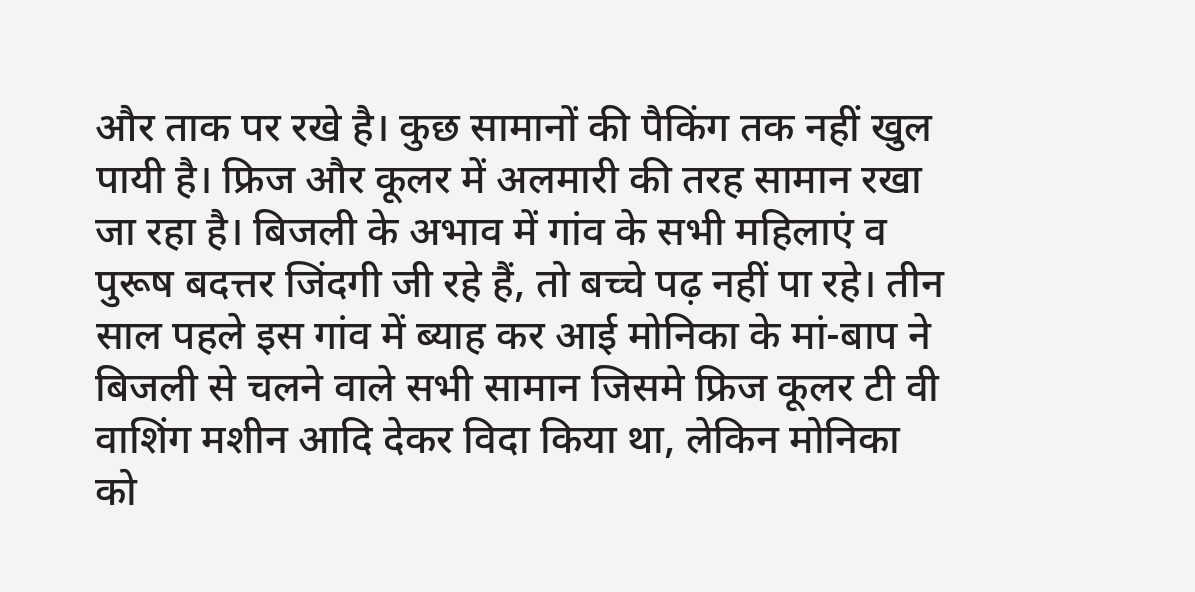और ताक पर रखे है। कुछ सामानों की पैकिंग तक नहीं खुल पायी है। फ्रिज और कूलर में अलमारी की तरह सामान रखा जा रहा है। बिजली के अभाव में गांव के सभी महिलाएं व पुरूष बदत्तर जिंदगी जी रहे हैं, तो बच्चे पढ़ नहीं पा रहे। तीन साल पहले इस गांव में ब्याह कर आई मोनिका के मां-बाप ने बिजली से चलने वाले सभी सामान जिसमे फ्रिज कूलर टी वी वाशिंग मशीन आदि देकर विदा किया था, लेकिन मोनिका को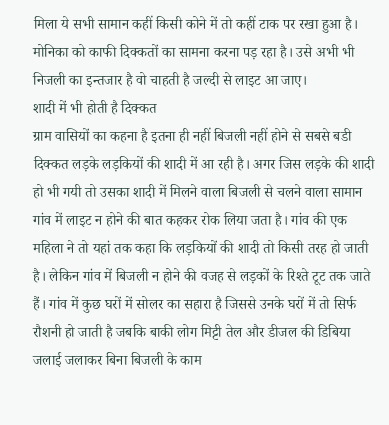मिला ये सभी सामान कहीं किसी कोने में तो कहीं टाक पर रखा हुआ है। मोनिका को काफी दिक्कतों का सामना करना पड़ रहा है। उसे अभी भी निजली का इन्तजार है वो चाहती है जल्दी से लाइट आ जाए।
शादी में भी होती है दिक्कत
ग्राम वासियों का कहना है इतना ही नहीं बिजली नहीं होने से सबसे बडी दिक्कत लड़के लड़कियों की शादी में आ रही है। अगर जिस लड़के की शादी हो भी गयी तो उसका शादी में मिलने वाला बिजली से चलने वाला सामान गांव में लाइट न होने की बात कहकर रोक लिया जता है। गांव की एक महिला ने तो यहां तक कहा कि लड़कियों की शादी तो किसी तरह हो जाती है। लेकिन गांव में बिजली न होने की वजह से लड़कों के रिश्ते टूट तक जाते हैं। गांव में कुछ घरों में सोलर का सहारा है जिससे उनके घरों में तो सिर्फ रौशनी हो जाती है जबकि बाकी लोग मिट्टी तेल और डीजल की डिबिया जलाई जलाकर बिना बिजली के काम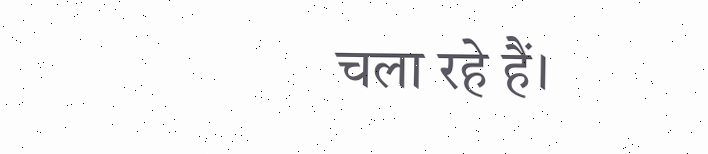चला रहे हैं।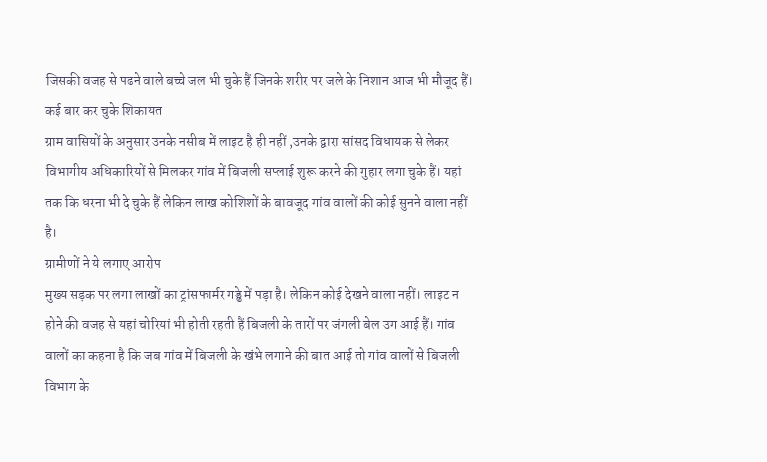जिसकी वजह से पढने वाले बच्चे जल भी चुके हैं जिनके शरीर पर जले के निशान आज भी मौजूद हैं।
कई बार कर चुके शिकायत
ग्राम वासियों के अनुसार उनके नसीब में लाइट है ही नहीं ,उनके द्वारा सांसद विधायक से लेकर विभागीय अधिकारियों से मिलकर गांव में बिजली सप्लाई शुरू करने की गुहार लगा चुके हैं। यहां तक कि धरना भी दे चुके हैं लेकिन लाख कोशिशों के बावजूद गांव वालों की कोई सुनने वाला नहीं है।
ग्रामीणों ने ये लगाए आरोप
मुख्य सड़क पर लगा लाखों का ट्रांसफार्मर गड्ढे में पड़ा है। लेकिन कोई देखने वाला नहीं। लाइट न होने की वजह से यहां चोरियां भी होती रहती हैं बिजली के तारों पर जंगली बेल उग आई हैं। गांव वालों का कहना है कि जब गांव में बिजली के खंभे लगाने की बात आई तो गांव वालों से बिजली विभाग के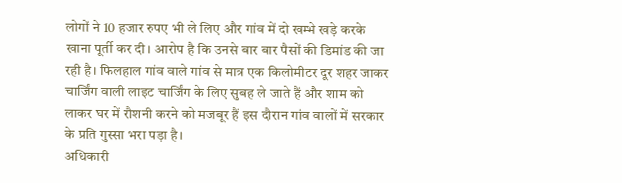लोगों ने 10 हजार रुपए भी ले लिए और गांव में दो खम्भे खड़े करके खाना पूर्ती कर दी। आरोप है कि उनसे बार बार पैसों की डिमांड की जा रही है। फिलहाल गांव वाले गांव से मात्र एक किलोमीटर दूर शहर जाकर चार्जिंग वाली लाइट चार्जिंग के लिए सुबह ले जाते हैं और शाम को लाकर घर में रौशनी करने को मजबूर हैं इस दौरान गांव वालों में सरकार के प्रति गुस्सा भरा पड़ा है।
अधिकारी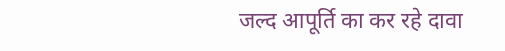जल्द आपूर्ति का कर रहे दावा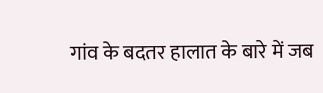गांव के बदतर हालात के बारे में जब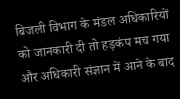बिजली विभाग के मंडल अधिकारियों को जानकारी दी तो हड़कंप मच गया और अधिकारी संज्ञान में आने के बाद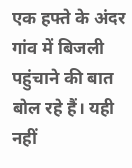एक हफ्ते के अंदर गांव में बिजली पहुंचाने की बात बोल रहे हैं। यही नहीं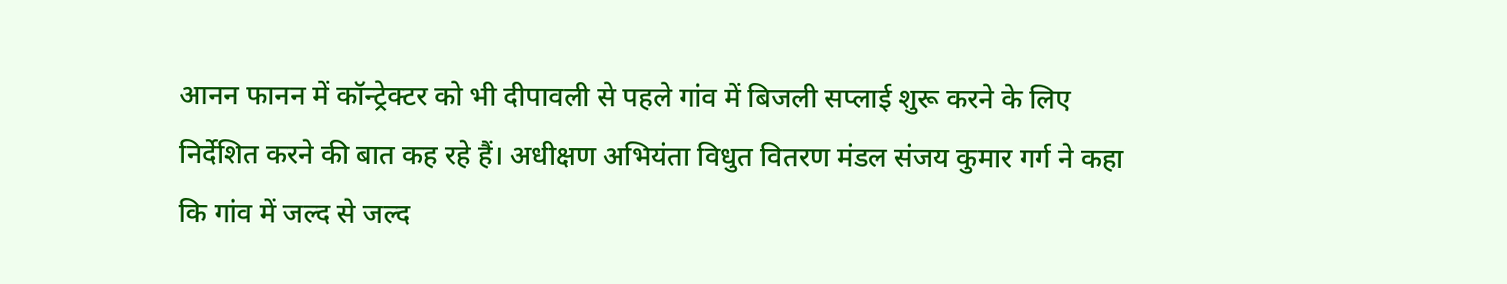आनन फानन में कॉन्ट्रेक्टर को भी दीपावली से पहले गांव में बिजली सप्लाई शुरू करने के लिए निर्देशित करने की बात कह रहे हैं। अधीक्षण अभियंता विधुत वितरण मंडल संजय कुमार गर्ग ने कहा कि गांव में जल्द से जल्द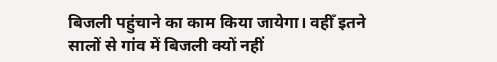बिजली पहुंचाने का काम किया जायेगा। वहीँ इतने सालों से गांव में बिजली क्यों नहीं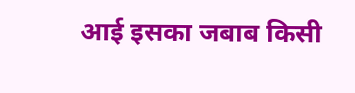आई इसका जबाब किसी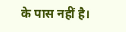के पास नहीं है।